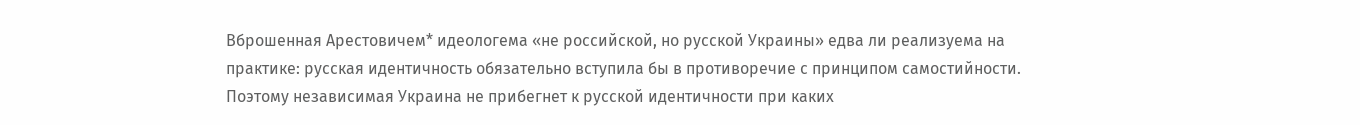Вброшенная Арестовичем* идеологема «не российской, но русской Украины» едва ли реализуема на практике: русская идентичность обязательно вступила бы в противоречие с принципом самостийности. Поэтому независимая Украина не прибегнет к русской идентичности при каких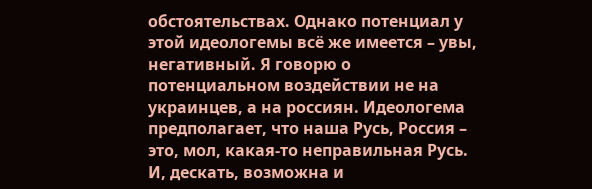обстоятельствах. Однако потенциал у этой идеологемы всё же имеется – увы, негативный. Я говорю о потенциальном воздействии не на украинцев, а на россиян. Идеологема предполагает, что наша Русь, Россия – это, мол, какая-то неправильная Русь. И, дескать, возможна и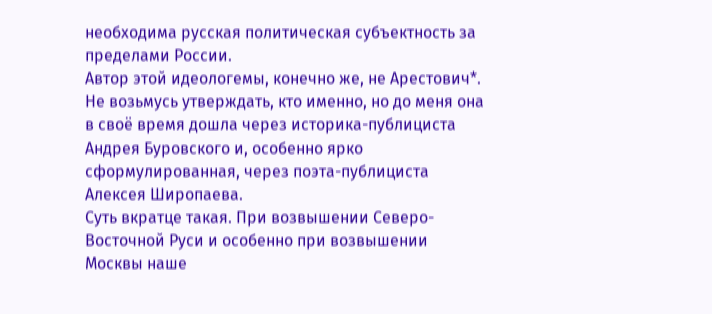необходима русская политическая субъектность за пределами России.
Автор этой идеологемы, конечно же, не Арестович*. Не возьмусь утверждать, кто именно, но до меня она в своё время дошла через историка-публициста Андрея Буровского и, особенно ярко сформулированная, через поэта-публициста Алексея Широпаева.
Суть вкратце такая. При возвышении Северо-Восточной Руси и особенно при возвышении Москвы наше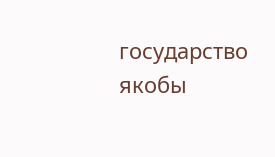государство якобы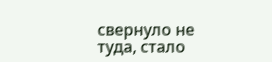свернуло не туда, стало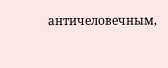античеловечным,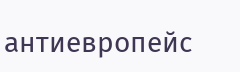антиевропейс